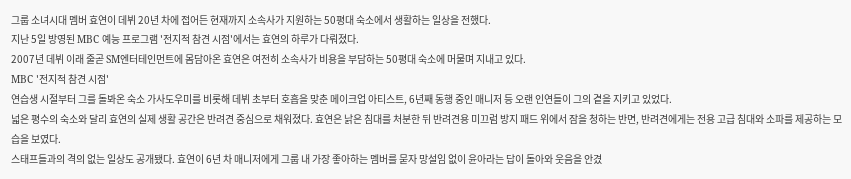그룹 소녀시대 멤버 효연이 데뷔 20년 차에 접어든 현재까지 소속사가 지원하는 50평대 숙소에서 생활하는 일상을 전했다.
지난 5일 방영된 MBC 예능 프로그램 '전지적 참견 시점'에서는 효연의 하루가 다뤄졌다.
2007년 데뷔 이래 줄곧 SM엔터테인먼트에 몸담아온 효연은 여전히 소속사가 비용을 부담하는 50평대 숙소에 머물며 지내고 있다.
MBC '전지적 참견 시점'
연습생 시절부터 그를 돌봐온 숙소 가사도우미를 비롯해 데뷔 초부터 호흡을 맞춘 메이크업 아티스트, 6년째 동행 중인 매니저 등 오랜 인연들이 그의 곁을 지키고 있었다.
넓은 평수의 숙소와 달리 효연의 실제 생활 공간은 반려견 중심으로 채워졌다. 효연은 낡은 침대를 처분한 뒤 반려견용 미끄럼 방지 패드 위에서 잠을 청하는 반면, 반려견에게는 전용 고급 침대와 소파를 제공하는 모습을 보였다.
스태프들과의 격의 없는 일상도 공개됐다. 효연이 6년 차 매니저에게 그룹 내 가장 좋아하는 멤버를 묻자 망설임 없이 윤아라는 답이 돌아와 웃음을 안겼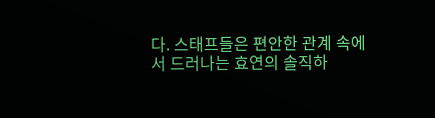다. 스태프들은 편안한 관계 속에서 드러나는 효연의 솔직하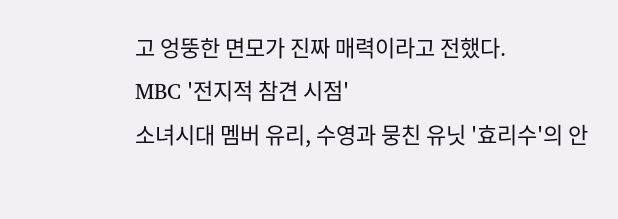고 엉뚱한 면모가 진짜 매력이라고 전했다.
MBC '전지적 참견 시점'
소녀시대 멤버 유리, 수영과 뭉친 유닛 '효리수'의 안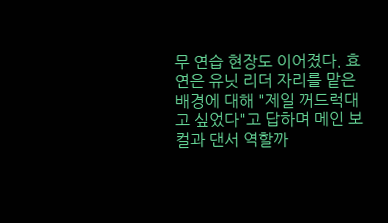무 연습 현장도 이어졌다. 효연은 유닛 리더 자리를 맡은 배경에 대해 "제일 꺼드럭대고 싶었다"고 답하며 메인 보컬과 댄서 역할까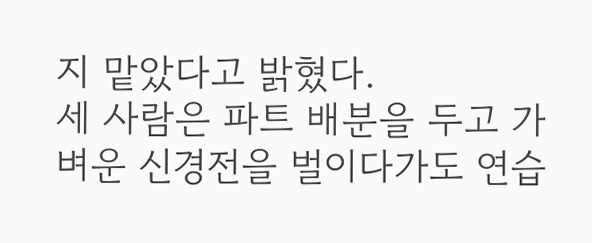지 맡았다고 밝혔다.
세 사람은 파트 배분을 두고 가벼운 신경전을 벌이다가도 연습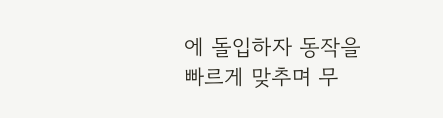에 돌입하자 동작을 빠르게 맞추며 무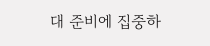대 준비에 집중하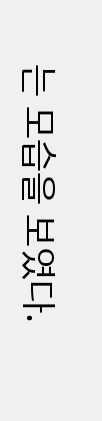는 모습을 보였다.